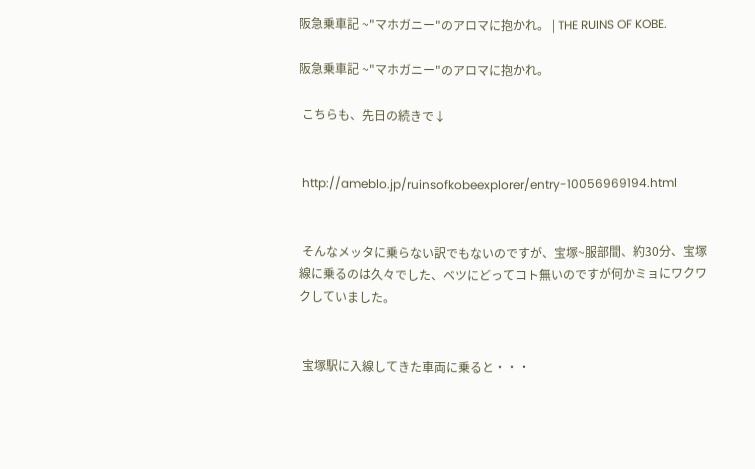阪急乗車記 ~"マホガニー"のアロマに抱かれ。 | THE RUINS OF KOBE.

阪急乗車記 ~"マホガニー"のアロマに抱かれ。

 こちらも、先日の続きで↓


 http://ameblo.jp/ruinsofkobeexplorer/entry-10056969194.html


 そんなメッタに乗らない訳でもないのですが、宝塚~服部間、約30分、宝塚線に乗るのは久々でした、ベツにどってコト無いのですが何かミョにワクワクしていました。


 宝塚駅に入線してきた車両に乗ると・・・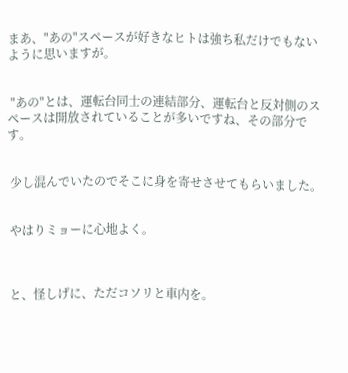まあ、"あの"スペースが好きなヒトは強ち私だけでもないように思いますが。


 "あの"とは、運転台同士の連結部分、運転台と反対側のスペースは開放されていることが多いですね、その部分です。


 少し混んでいたのでそこに身を寄せさせてもらいました。


 やはりミョーに心地よく。



 と、怪しげに、ただコソリと車内を。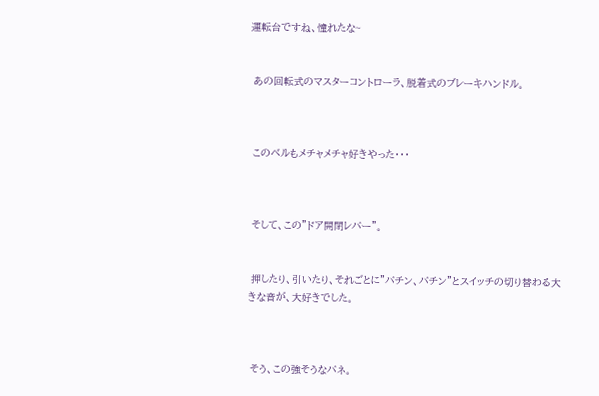運転台ですね、憧れたな~


 あの回転式のマスターコントローラ、脱着式のブレーキハンドル。



 このベルもメチャメチャ好きやった・・・



 そして、この"ドア開閉レバー"。


 押したり、引いたり、それごとに"バチン、バチン"とスイッチの切り替わる大きな音が、大好きでした。



 そう、この強そうなバネ。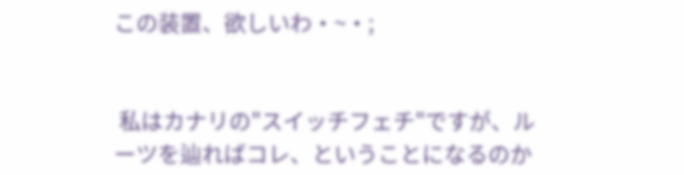この装置、欲しいわ・~・;


 私はカナリの"スイッチフェチ"ですが、ルーツを辿ればコレ、ということになるのか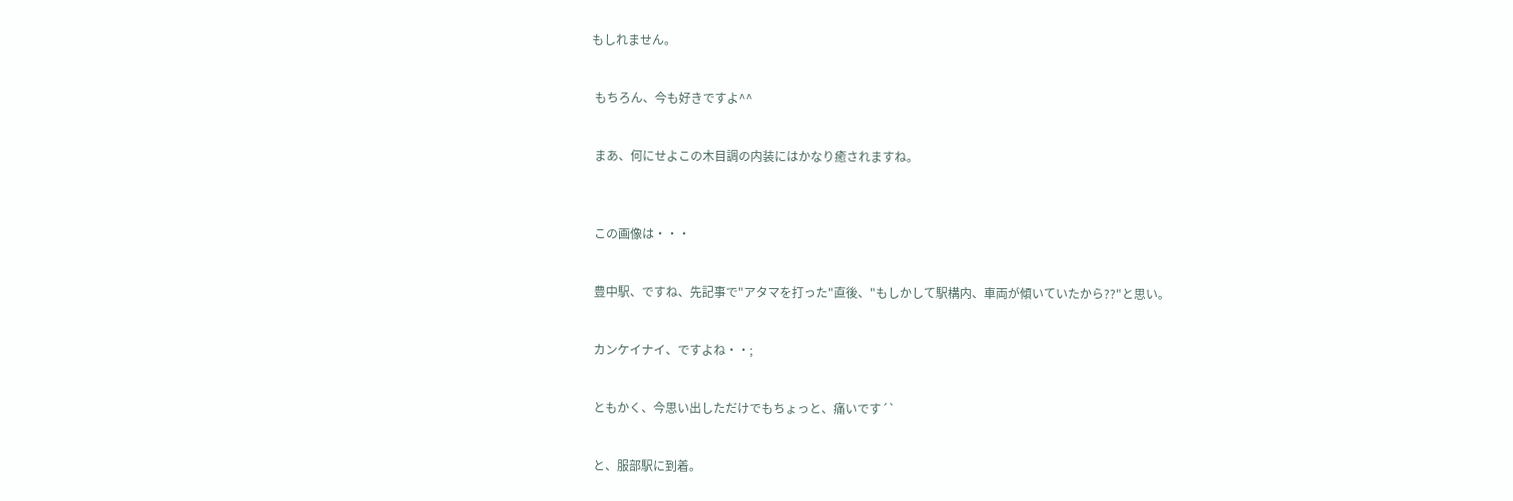もしれません。


 もちろん、今も好きですよ^^


 まあ、何にせよこの木目調の内装にはかなり癒されますね。



 この画像は・・・


 豊中駅、ですね、先記事で"アタマを打った"直後、"もしかして駅構内、車両が傾いていたから??"と思い。


 カンケイナイ、ですよね・・;


 ともかく、今思い出しただけでもちょっと、痛いです´`


 と、服部駅に到着。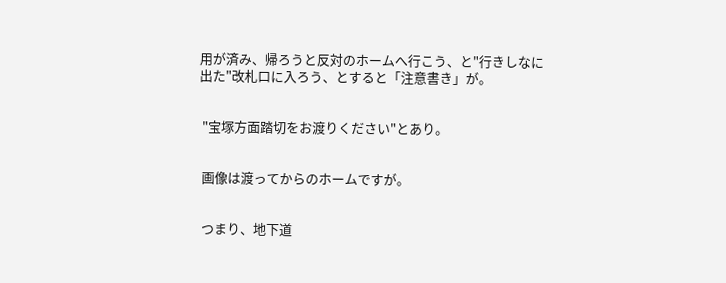用が済み、帰ろうと反対のホームへ行こう、と"行きしなに出た"改札口に入ろう、とすると「注意書き」が。


 "宝塚方面踏切をお渡りください"とあり。


 画像は渡ってからのホームですが。


 つまり、地下道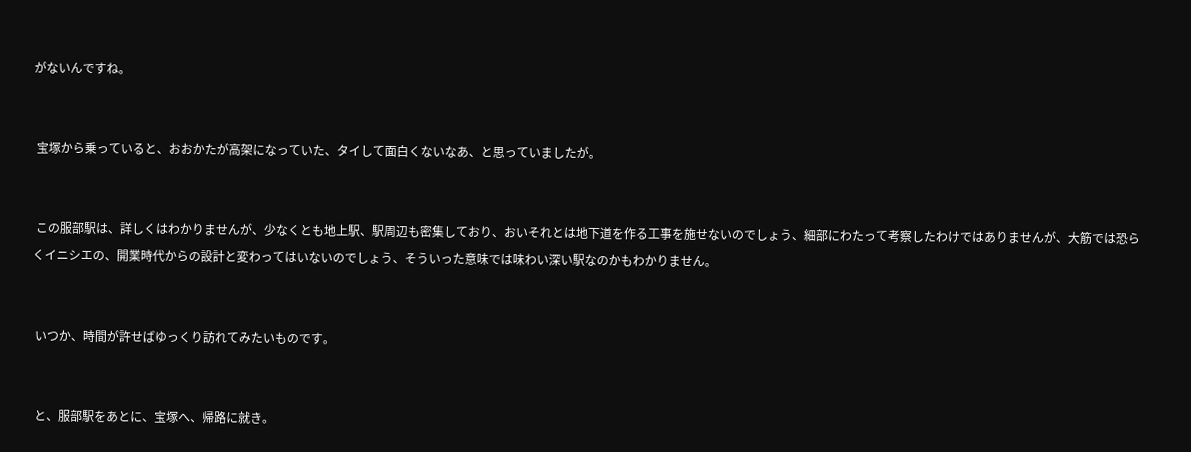がないんですね。


 宝塚から乗っていると、おおかたが高架になっていた、タイして面白くないなあ、と思っていましたが。


 この服部駅は、詳しくはわかりませんが、少なくとも地上駅、駅周辺も密集しており、おいそれとは地下道を作る工事を施せないのでしょう、細部にわたって考察したわけではありませんが、大筋では恐らくイニシエの、開業時代からの設計と変わってはいないのでしょう、そういった意味では味わい深い駅なのかもわかりません。


 いつか、時間が許せばゆっくり訪れてみたいものです。


 と、服部駅をあとに、宝塚へ、帰路に就き。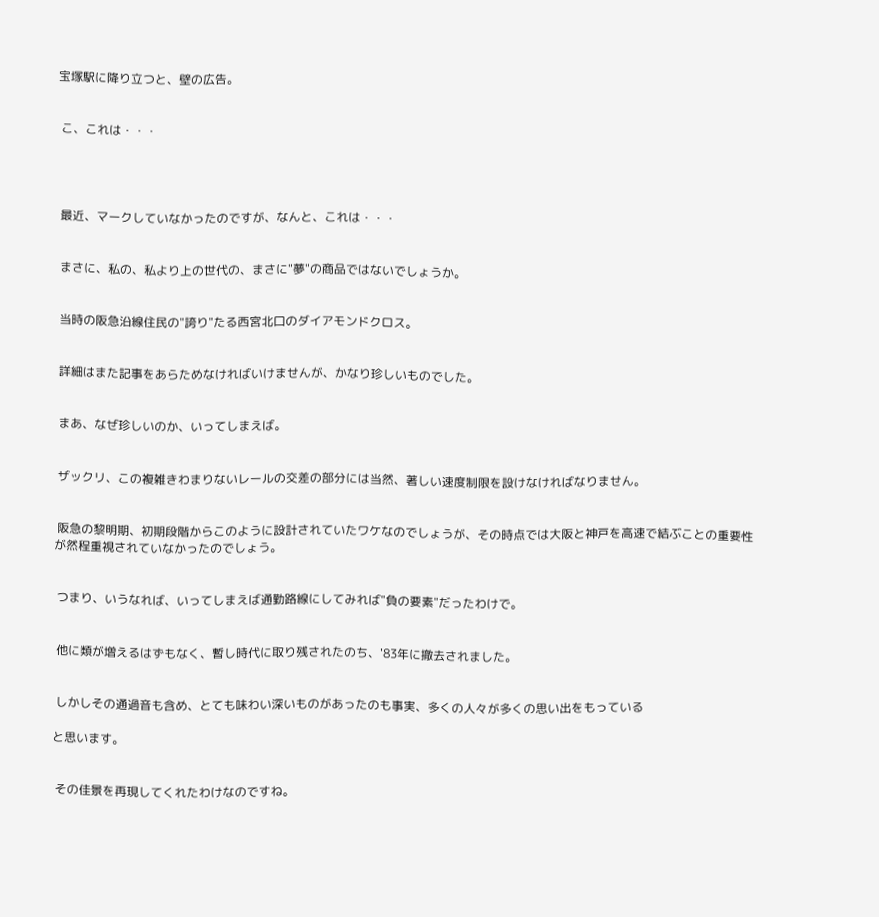宝塚駅に降り立つと、壁の広告。


 こ、これは・・・




 最近、マークしていなかったのですが、なんと、これは・・・


 まさに、私の、私より上の世代の、まさに"夢"の商品ではないでしょうか。


 当時の阪急沿線住民の"誇り"たる西宮北口のダイアモンドクロス。


 詳細はまた記事をあらためなければいけませんが、かなり珍しいものでした。


 まあ、なぜ珍しいのか、いってしまえば。


 ザックリ、この複雑きわまりないレールの交差の部分には当然、著しい速度制限を設けなければなりません。


 阪急の黎明期、初期段階からこのように設計されていたワケなのでしょうが、その時点では大阪と神戸を高速で結ぶことの重要性が然程重視されていなかったのでしょう。


 つまり、いうなれば、いってしまえば通勤路線にしてみれば"負の要素"だったわけで。


 他に類が増えるはずもなく、暫し時代に取り残されたのち、'83年に撤去されました。


 しかしその通過音も含め、とても味わい深いものがあったのも事実、多くの人々が多くの思い出をもっている

と思います。


 その佳景を再現してくれたわけなのですね。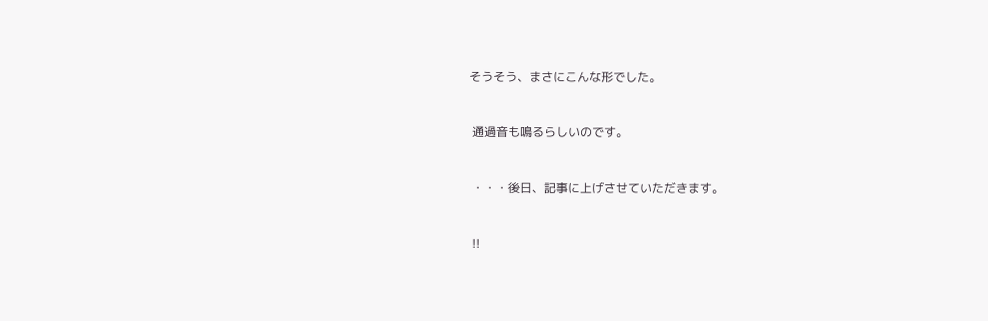そうそう、まさにこんな形でした。


 通過音も鳴るらしいのです。


 ・・・後日、記事に上げさせていただきます。


 !!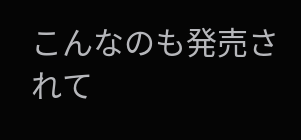こんなのも発売されて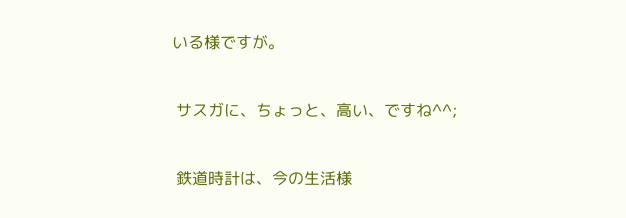いる様ですが。


 サスガに、ちょっと、高い、ですね^^;


 鉄道時計は、今の生活様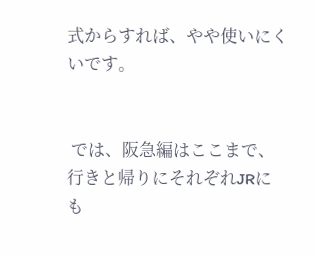式からすれば、やや使いにくいです。


 では、阪急編はここまで、行きと帰りにそれぞれJRにも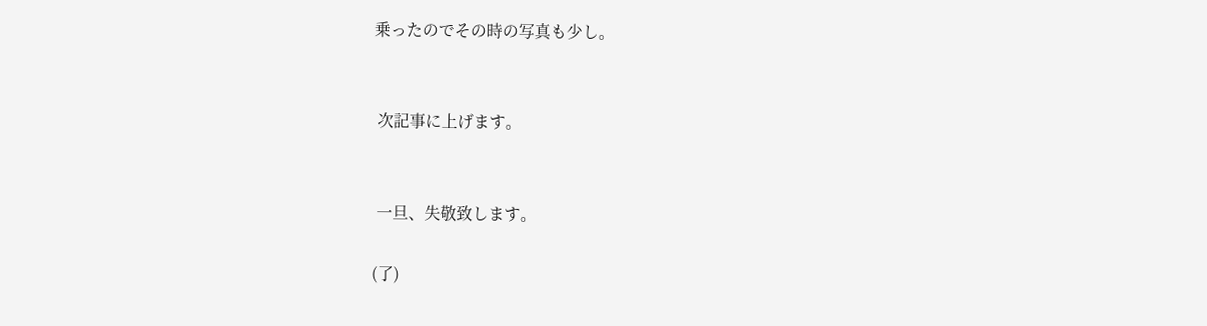乗ったのでその時の写真も少し。


 次記事に上げます。


 一旦、失敬致します。

(了)